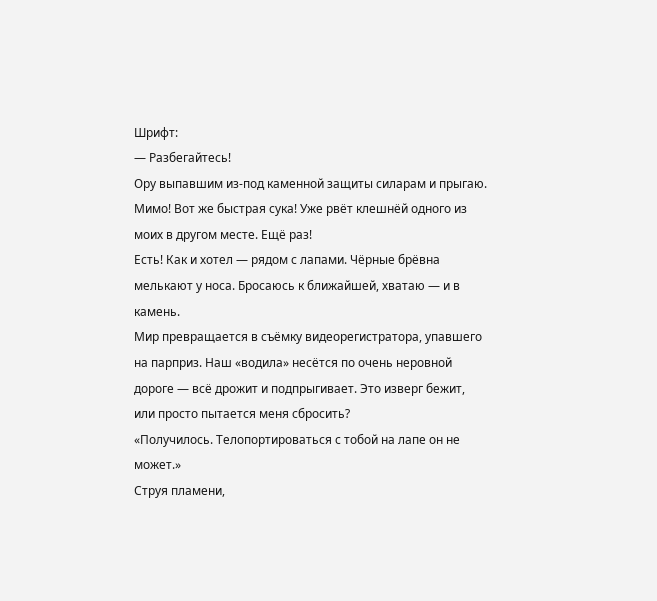Шрифт:
— Разбегайтесь!
Ору выпавшим из-под каменной защиты силарам и прыгаю. Мимо! Вот же быстрая сука! Уже рвёт клешнёй одного из моих в другом месте. Ещё раз!
Есть! Как и хотел — рядом с лапами. Чёрные брёвна мелькают у носа. Бросаюсь к ближайшей, хватаю — и в камень.
Мир превращается в съёмку видеорегистратора, упавшего на парприз. Наш «водила» несётся по очень неровной дороге — всё дрожит и подпрыгивает. Это изверг бежит, или просто пытается меня сбросить?
«Получилось. Телопортироваться с тобой на лапе он не может.»
Струя пламени,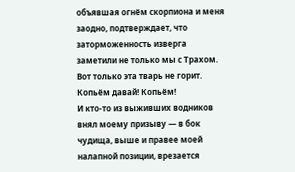объявшая огнём скорпиона и меня заодно, подтверждает, что заторможенность изверга заметили не только мы с Трахом. Вот только эта тварь не горит. Копьём давай! Копьём!
И кто-то из выживших водников внял моему призыву — в бок чудища, выше и правее моей налапной позиции, врезается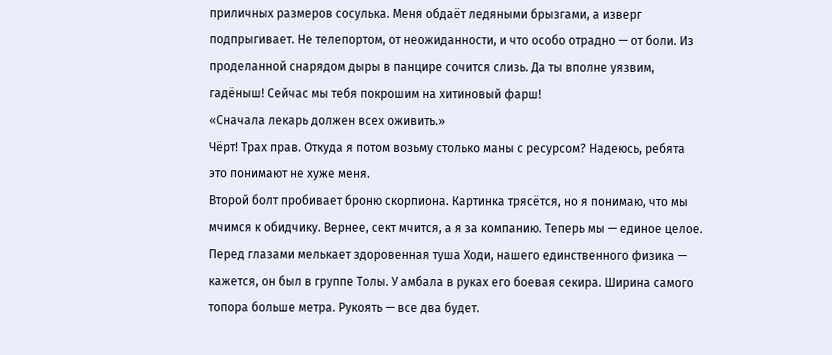приличных размеров сосулька. Меня обдаёт ледяными брызгами, а изверг подпрыгивает. Не телепортом, от неожиданности, и что особо отрадно — от боли. Из проделанной снарядом дыры в панцире сочится слизь. Да ты вполне уязвим, гадёныш! Сейчас мы тебя покрошим на хитиновый фарш!
«Сначала лекарь должен всех оживить.»
Чёрт! Трах прав. Откуда я потом возьму столько маны с ресурсом? Надеюсь, ребята это понимают не хуже меня.
Второй болт пробивает броню скорпиона. Картинка трясётся, но я понимаю, что мы мчимся к обидчику. Вернее, сект мчится, а я за компанию. Теперь мы — единое целое.
Перед глазами мелькает здоровенная туша Ходи, нашего единственного физика — кажется, он был в группе Толы. У амбала в руках его боевая секира. Ширина самого топора больше метра. Рукоять — все два будет.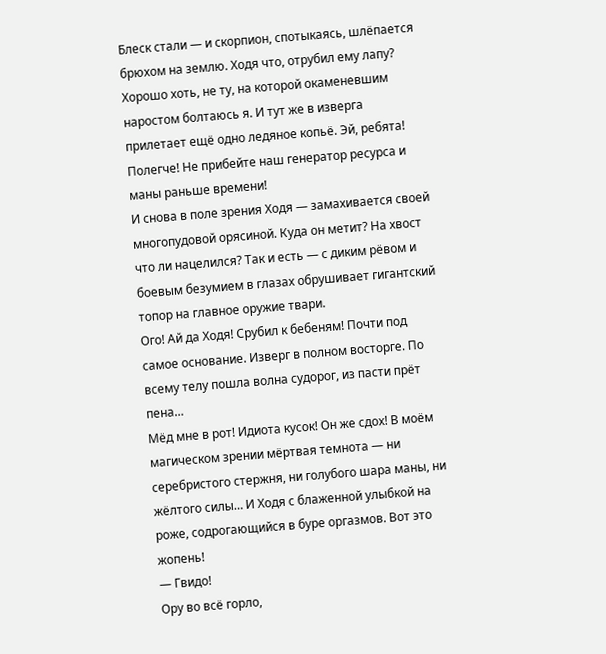Блеск стали — и скорпион, спотыкаясь, шлёпается брюхом на землю. Ходя что, отрубил ему лапу? Хорошо хоть, не ту, на которой окаменевшим наростом болтаюсь я. И тут же в изверга прилетает ещё одно ледяное копьё. Эй, ребята! Полегче! Не прибейте наш генератор ресурса и маны раньше времени!
И снова в поле зрения Ходя — замахивается своей многопудовой орясиной. Куда он метит? На хвост что ли нацелился? Так и есть — с диким рёвом и боевым безумием в глазах обрушивает гигантский топор на главное оружие твари.
Ого! Ай да Ходя! Срубил к бебеням! Почти под самое основание. Изверг в полном восторге. По всему телу пошла волна судорог, из пасти прёт пена…
Мёд мне в рот! Идиота кусок! Он же сдох! В моём магическом зрении мёртвая темнота — ни серебристого стержня, ни голубого шара маны, ни жёлтого силы… И Ходя с блаженной улыбкой на роже, содрогающийся в буре оргазмов. Вот это жопень!
— Гвидо!
Ору во всё горло,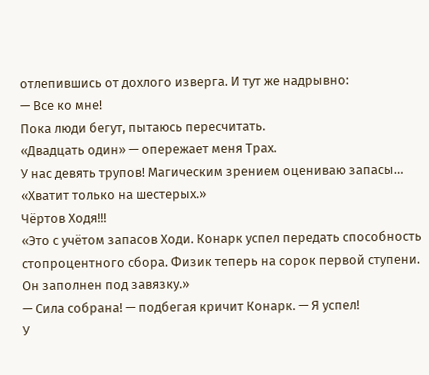отлепившись от дохлого изверга. И тут же надрывно:
— Все ко мне!
Пока люди бегут, пытаюсь пересчитать.
«Двадцать один» — опережает меня Трах.
У нас девять трупов! Магическим зрением оцениваю запасы…
«Хватит только на шестерых.»
Чёртов Ходя!!!
«Это с учётом запасов Ходи. Конарк успел передать способность стопроцентного сбора. Физик теперь на сорок первой ступени. Он заполнен под завязку.»
— Сила собрана! — подбегая кричит Конарк. — Я успел!
У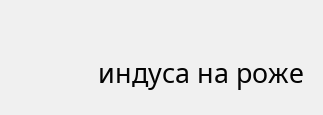индуса на роже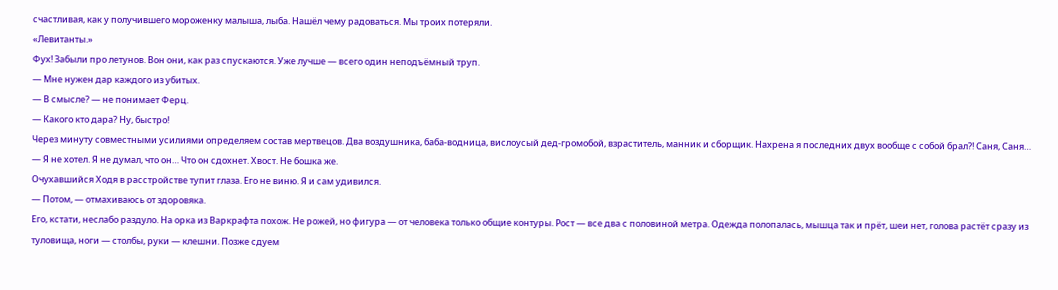счастливая, как у получившего мороженку малыша, лыба. Нашёл чему радоваться. Мы троих потеряли.
«Левитанты.»
Фух! Забыли про летунов. Вон они, как раз спускаются. Уже лучше — всего один неподъёмный труп.
— Мне нужен дар каждого из убитых.
— В смысле? — не понимает Ферц.
— Какого кто дара? Ну, быстро!
Через минуту совместными усилиями определяем состав мертвецов. Два воздушника, баба-водница, вислоусый дед-громобой, взраститель, манник и сборщик. Нахрена я последних двух вообще с собой брал?! Саня, Саня…
— Я не хотел. Я не думал, что он… Что он сдохнет. Хвост. Не бошка же.
Очухавшийся Ходя в расстройстве тупит глаза. Его не виню. Я и сам удивился.
— Потом, — отмахиваюсь от здоровяка.
Его, кстати, неслабо раздуло. На орка из Варкрафта похож. Не рожей, но фигура — от человека только общие контуры. Рост — все два с половиной метра. Одежда полопалась, мышца так и прёт, шеи нет, голова растёт сразу из туловища, ноги — столбы, руки — клешни. Позже сдуем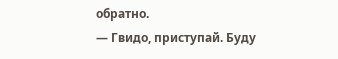обратно.
— Гвидо, приступай. Буду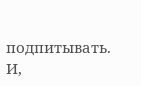подпитывать.
И,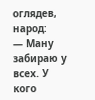оглядев, народ:
— Ману забираю у всех. У кого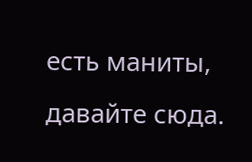есть маниты, давайте сюда.